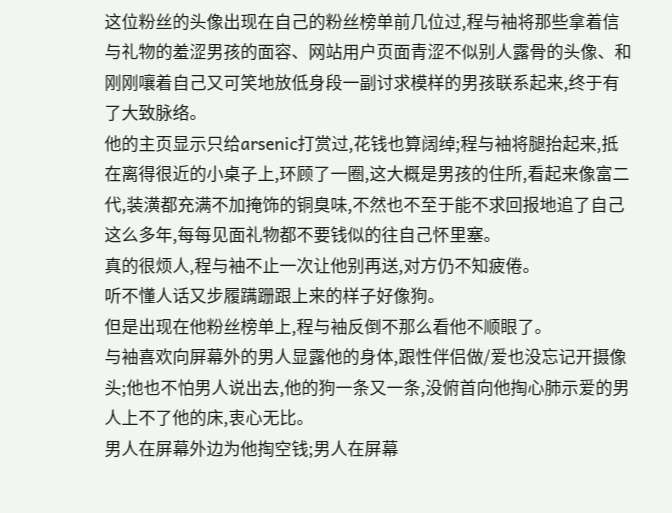这位粉丝的头像出现在自己的粉丝榜单前几位过,程与袖将那些拿着信与礼物的羞涩男孩的面容、网站用户页面青涩不似别人露骨的头像、和刚刚嚷着自己又可笑地放低身段一副讨求模样的男孩联系起来,终于有了大致脉络。
他的主页显示只给arsenic打赏过,花钱也算阔绰;程与袖将腿抬起来,抵在离得很近的小桌子上,环顾了一圈,这大概是男孩的住所,看起来像富二代,装潢都充满不加掩饰的铜臭味,不然也不至于能不求回报地追了自己这么多年,每每见面礼物都不要钱似的往自己怀里塞。
真的很烦人,程与袖不止一次让他别再送,对方仍不知疲倦。
听不懂人话又步履蹒跚跟上来的样子好像狗。
但是出现在他粉丝榜单上,程与袖反倒不那么看他不顺眼了。
与袖喜欢向屏幕外的男人显露他的身体,跟性伴侣做/爱也没忘记开摄像头;他也不怕男人说出去,他的狗一条又一条,没俯首向他掏心肺示爱的男人上不了他的床,衷心无比。
男人在屏幕外边为他掏空钱;男人在屏幕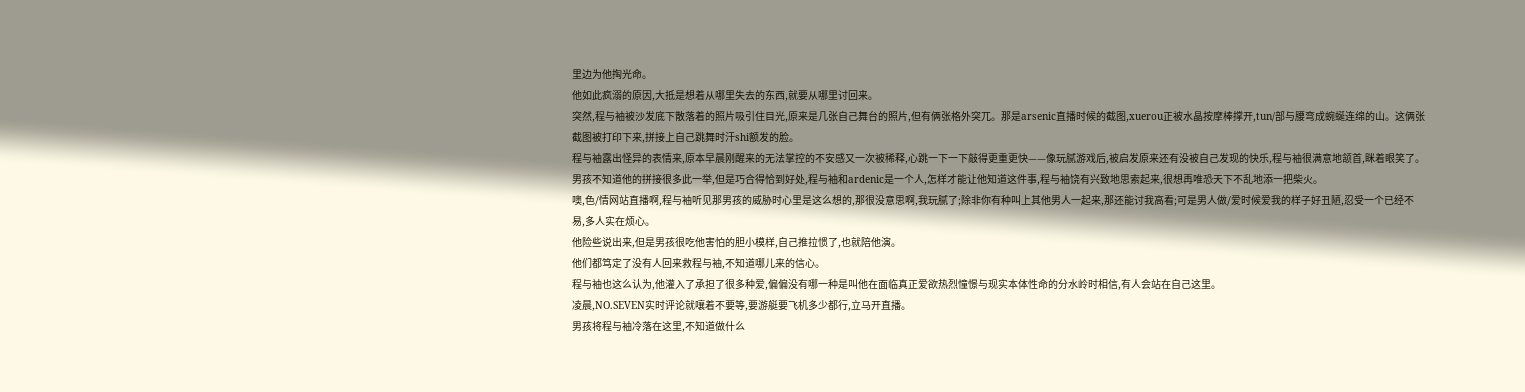里边为他掏光命。
他如此疯溺的原因,大抵是想着从哪里失去的东西,就要从哪里讨回来。
突然,程与袖被沙发底下散落着的照片吸引住目光,原来是几张自己舞台的照片,但有俩张格外突兀。那是arsenic直播时候的截图,xuerou正被水晶按摩棒撑开,tun/部与腰弯成蜿蜒连绵的山。这俩张截图被打印下来,拼接上自己跳舞时汗shi额发的脸。
程与袖露出怪异的表情来,原本早晨刚醒来的无法掌控的不安感又一次被稀释,心跳一下一下敲得更重更快——像玩腻游戏后,被启发原来还有没被自己发现的快乐,程与袖很满意地颔首,眯着眼笑了。
男孩不知道他的拼接很多此一举,但是巧合得恰到好处,程与袖和ardenic是一个人,怎样才能让他知道这件事,程与袖饶有兴致地思索起来,很想再唯恐天下不乱地添一把柴火。
噢,色/情网站直播啊,程与袖听见那男孩的威胁时心里是这么想的,那很没意思啊,我玩腻了;除非你有种叫上其他男人一起来,那还能讨我高看;可是男人做/爱时候爱我的样子好丑陋,忍受一个已经不易,多人实在烦心。
他险些说出来,但是男孩很吃他害怕的胆小模样,自己推拉惯了,也就陪他演。
他们都笃定了没有人回来救程与袖,不知道哪儿来的信心。
程与袖也这么认为,他灌入了承担了很多种爱,偏偏没有哪一种是叫他在面临真正爱欲热烈憧憬与现实本体性命的分水岭时相信,有人会站在自己这里。
凌晨,NO.SEVEN实时评论就嚷着不要等,要游艇要飞机多少都行,立马开直播。
男孩将程与袖冷落在这里,不知道做什么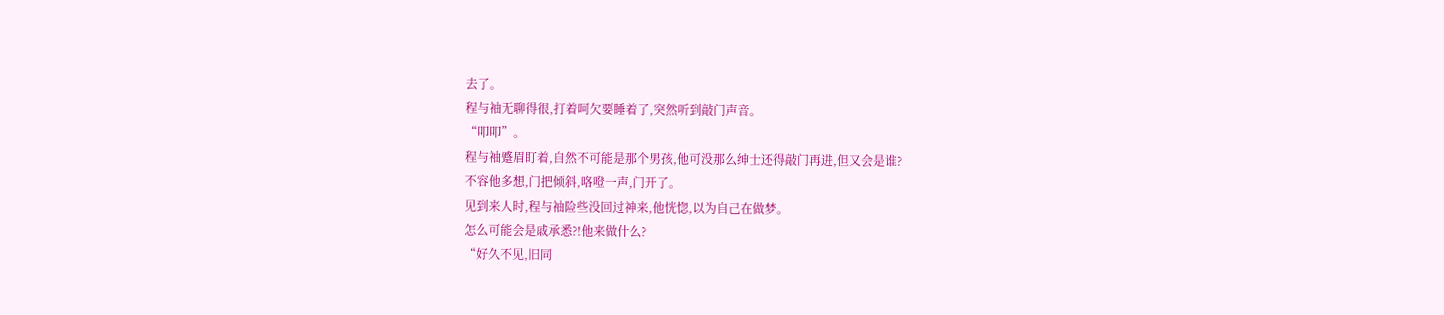去了。
程与袖无聊得很,打着呵欠要睡着了,突然听到敲门声音。
“叩叩”。
程与袖蹙眉盯着,自然不可能是那个男孩,他可没那么绅士还得敲门再进,但又会是谁?
不容他多想,门把倾斜,咯噔一声,门开了。
见到来人时,程与袖险些没回过神来,他恍惚,以为自己在做梦。
怎么可能会是戚承悉?!他来做什么?
“好久不见,旧同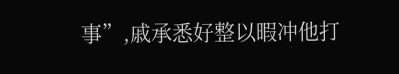事”,戚承悉好整以暇冲他打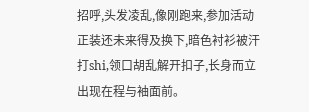招呼,头发凌乱,像刚跑来,参加活动正装还未来得及换下,暗色衬衫被汗打shi,领口胡乱解开扣子,长身而立出现在程与袖面前。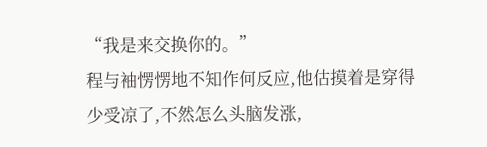“我是来交换你的。”
程与袖愣愣地不知作何反应,他估摸着是穿得少受凉了,不然怎么头脑发涨,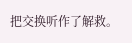把交换听作了解救。